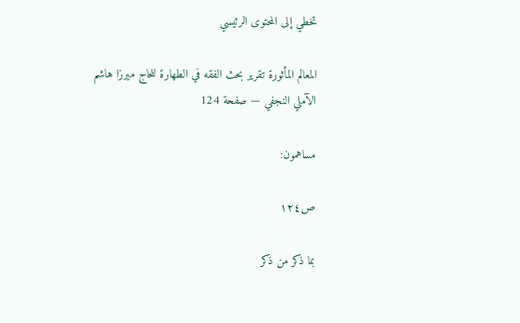تخطي إلى المحتوى الرئيسي

المعالم المأثورة تقرير بحث الفقه في الطهارة للحاج ميرزا هاشم الآملي النجفي — صفحة 124

مساهمون:

ص١٢٤

بما ذكر من ذكر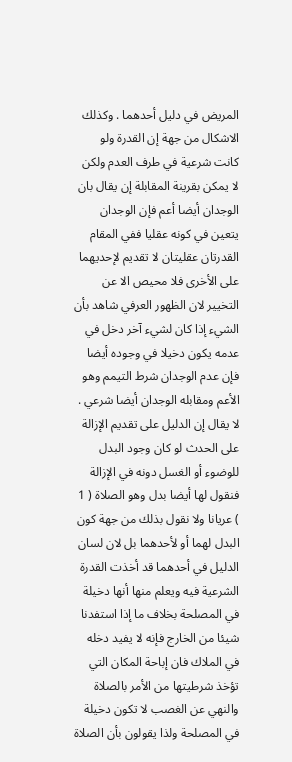المريض في دليل أحدهما . وكذلك الاشكال من جهة إن القدرة ولو كانت شرعية في طرف العدم ولكن لا يمكن بقرينة المقابلة إن يقال بان الوجدان أيضا أعم فإن الوجدان يتعين في كونه عقليا ففي المقام القدرتان عقليتان لا تقديم لإحديهما على الأخرى فلا محيص الا عن التخيير لان الظهور العرفي شاهد بأن الشيء إذا كان لشيء آخر دخل في عدمه يكون دخيلا في وجوده أيضا فإن عدم الوجدان شرط التيمم وهو الأعم ومقابله الوجدان أيضا شرعي . لا يقال إن الدليل على تقديم الإزالة على الحدث لو كان وجود البدل للوضوء أو الغسل دونه في الإزالة فنقول لها أيضا بدل وهو الصلاة ( 1 ) عريانا ولا نقول بذلك من جهة كون البدل لهما أو لأحدهما بل لان لسان الدليل في أحدهما قد أخذت القدرة الشرعية فيه ويعلم منها أنها دخيلة في المصلحة بخلاف ما إذا استفدنا شيئا من الخارج فإنه لا يفيد دخله في الملاك فان إباحة المكان التي تؤخذ شرطيتها من الأمر بالصلاة والنهي عن الغصب لا تكون دخيلة في المصلحة ولذا يقولون بأن الصلاة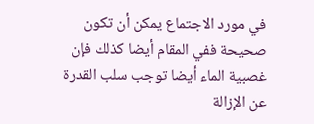في مورد الاجتماع يمكن أن تكون صحيحة ففي المقام أيضا كذلك فإن غصبية الماء أيضا توجب سلب القدرة عن الإزالة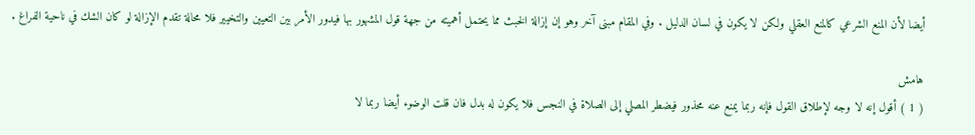أيضا لأن المنع الشرعي كالمنع العقلي ولكن لا يكون في لسان الدليل . وفي المقام مبنى آخر وهو إن إزالة الخبث مما يحتمل أهميته من جهة قول المشهور بها فيدور الأمر بين التعيين والتخيير فلا محالة تقدم الإزالة لو كان الشك في ناحية الفراغ .

هامش
( 1 ) أقول إنه لا وجه لإطلاق القول فإنه ربما يمنع عنه محذور فيضطر المصلي إلى الصلاة في النجس فلا يكون له بدل فان قلت الوضوء أيضا ربما لا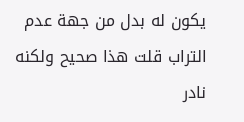يكون له بدل من جهة عدم التراب قلت هذا صحيح ولكنه نادر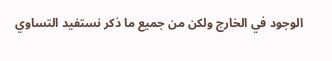الوجود في الخارج ولكن من جميع ما ذكر نستفيد التساوي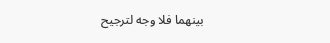بينهما فلا وجه لترجيح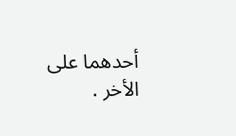أحدهما على الأخر .